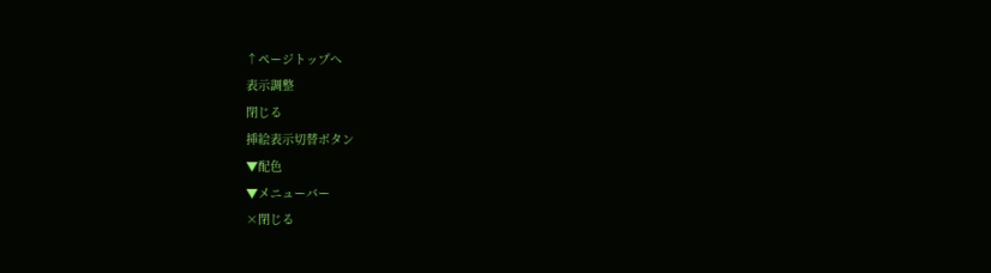↑ページトップへ
表示調整
閉じる
挿絵表示切替ボタン
▼配色
▼メニューバー
×閉じる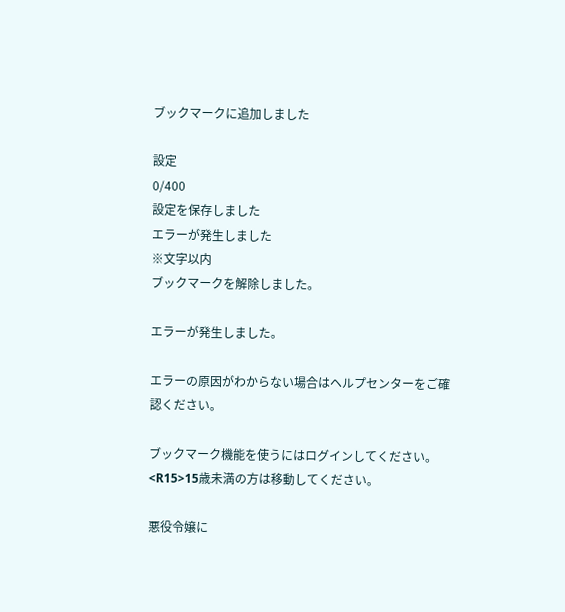ブックマークに追加しました

設定
0/400
設定を保存しました
エラーが発生しました
※文字以内
ブックマークを解除しました。

エラーが発生しました。

エラーの原因がわからない場合はヘルプセンターをご確認ください。

ブックマーク機能を使うにはログインしてください。
<R15>15歳未満の方は移動してください。

悪役令嬢に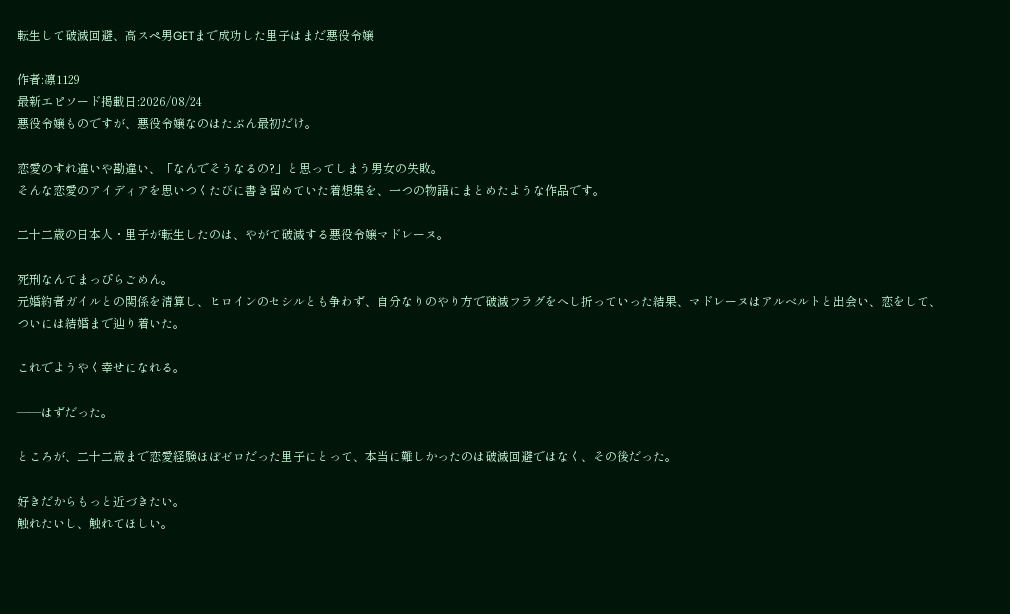転生して破滅回避、高スペ男GETまで成功した里子はまだ悪役令嬢

作者:凛1129
最新エピソード掲載日:2026/08/24
悪役令嬢ものですが、悪役令嬢なのはたぶん最初だけ。

恋愛のすれ違いや勘違い、「なんでそうなるの?」と思ってしまう男女の失敗。
そんな恋愛のアイディアを思いつくたびに書き留めていた着想集を、一つの物語にまとめたような作品です。

二十二歳の日本人・里子が転生したのは、やがて破滅する悪役令嬢マドレーヌ。

死刑なんてまっぴらごめん。
元婚約者ガイルとの関係を清算し、ヒロインのセシルとも争わず、自分なりのやり方で破滅フラグをへし折っていった結果、マドレーヌはアルベルトと出会い、恋をして、ついには結婚まで辿り着いた。

これでようやく幸せになれる。

――はずだった。

ところが、二十二歳まで恋愛経験ほぼゼロだった里子にとって、本当に難しかったのは破滅回避ではなく、その後だった。

好きだからもっと近づきたい。
触れたいし、触れてほしい。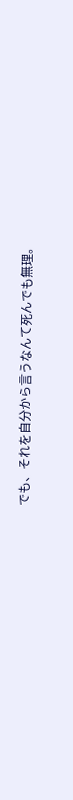でも、それを自分から言うなんて死んでも無理。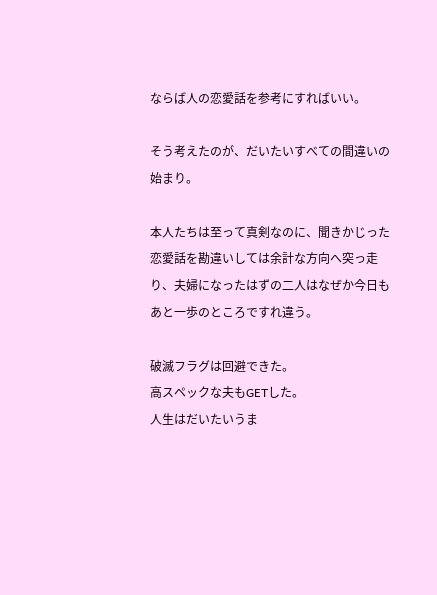ならば人の恋愛話を参考にすればいい。

そう考えたのが、だいたいすべての間違いの始まり。

本人たちは至って真剣なのに、聞きかじった恋愛話を勘違いしては余計な方向へ突っ走り、夫婦になったはずの二人はなぜか今日もあと一歩のところですれ違う。

破滅フラグは回避できた。
高スペックな夫もGETした。
人生はだいたいうま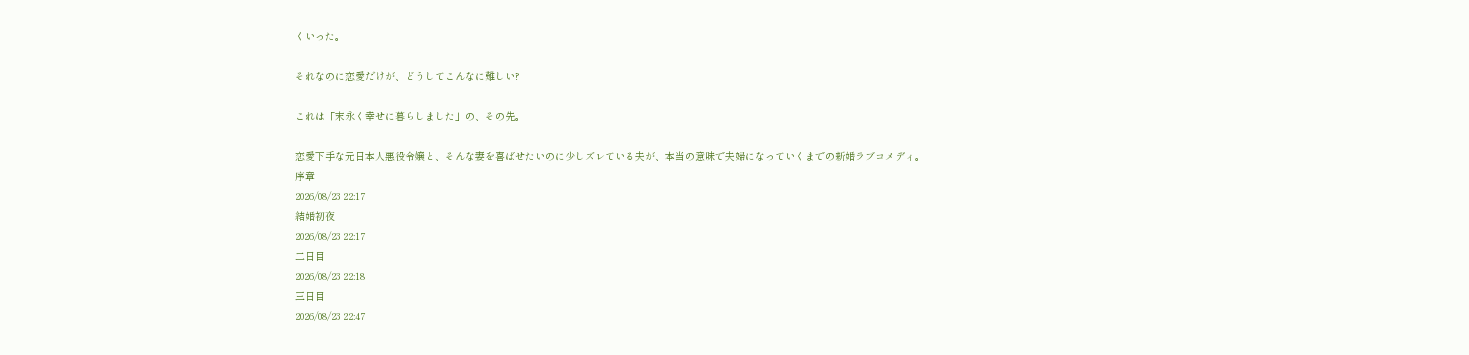くいった。

それなのに恋愛だけが、どうしてこんなに難しい?

これは「末永く幸せに暮らしました」の、その先。

恋愛下手な元日本人悪役令嬢と、そんな妻を喜ばせたいのに少しズレている夫が、本当の意味で夫婦になっていくまでの新婚ラブコメディ。
序章
2026/08/23 22:17
結婚初夜
2026/08/23 22:17
二日目
2026/08/23 22:18
三日目
2026/08/23 22:47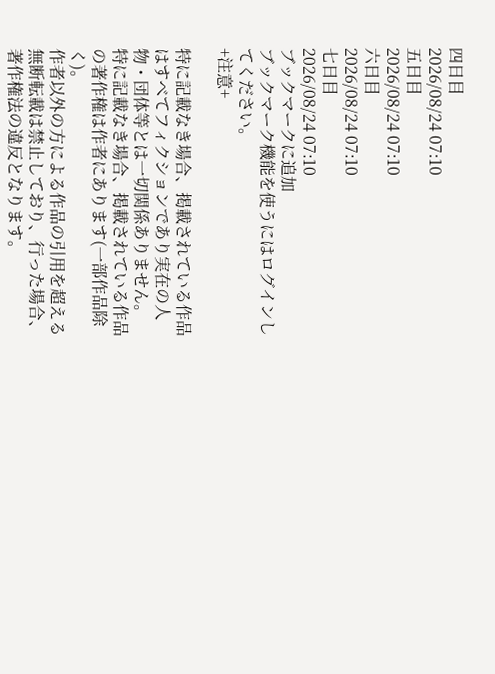四日目
2026/08/24 07:10
五日目
2026/08/24 07:10
六日目
2026/08/24 07:10
七日目
2026/08/24 07:10
ブックマークに追加
ブックマーク機能を使うにはログインしてください。
+注意+

特に記載なき場合、掲載されている作品はすべてフィクションであり実在の人物・団体等とは一切関係ありません。
特に記載なき場合、掲載されている作品の著作権は作者にあります(一部作品除く)。
作者以外の方による作品の引用を超える無断転載は禁止しており、行った場合、著作権法の違反となります。